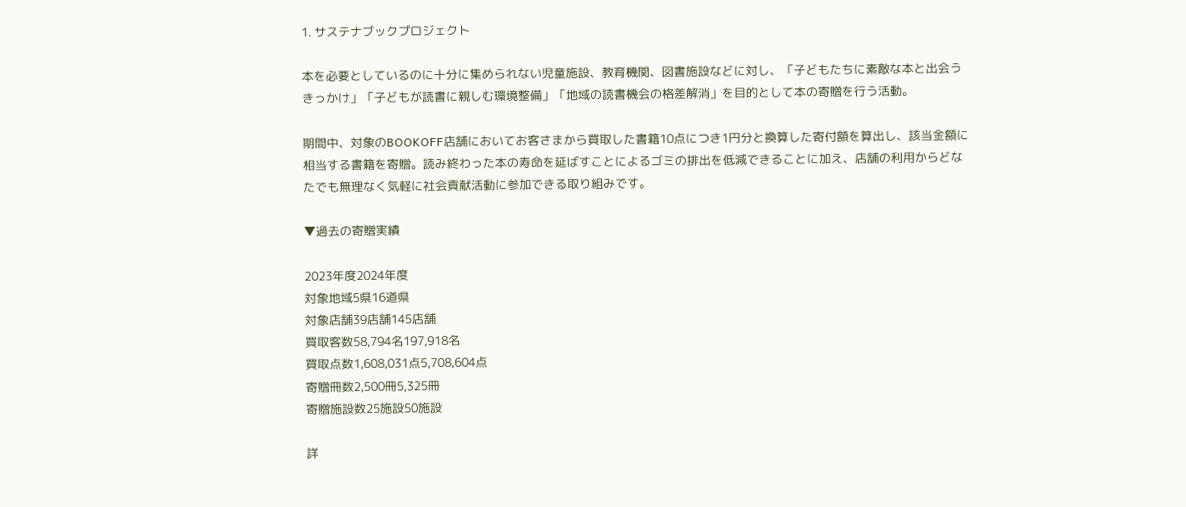1. サステナブックプロジェクト

本を必要としているのに十分に集められない児童施設、教育機関、図書施設などに対し、「子どもたちに素敵な本と出会うきっかけ」「子どもが読書に親しむ環境整備」「地域の読書機会の格差解消」を目的として本の寄贈を行う活動。

期間中、対象のBOOKOFF店舗においてお客さまから買取した書籍10点につき1円分と換算した寄付額を算出し、該当金額に相当する書籍を寄贈。読み終わった本の寿命を延ばすことによるゴミの排出を低減できることに加え、店舗の利用からどなたでも無理なく気軽に社会貢献活動に参加できる取り組みです。

▼過去の寄贈実績

2023年度2024年度
対象地域5県16道県
対象店舗39店舗145店舗
買取客数58,794名197,918名
買取点数1,608,031点5,708,604点
寄贈冊数2,500冊5,325冊
寄贈施設数25施設50施設

詳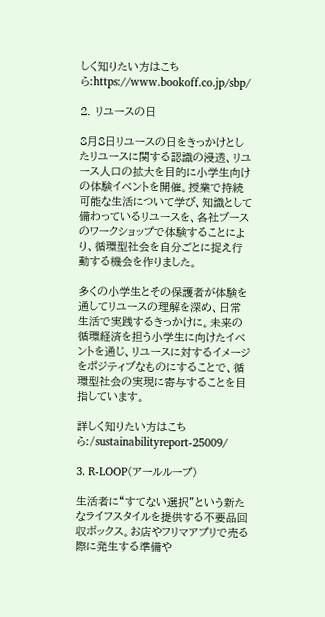しく知りたい方はこちら:https://www.bookoff.co.jp/sbp/

2. リユースの日

8月8日リユースの日をきっかけとしたリユースに関する認識の浸透、リユース人口の拡大を目的に小学生向けの体験イベントを開催。授業で持続可能な生活について学び、知識として備わっているリユースを、各社ブースのワークショップで体験することにより、循環型社会を自分ごとに捉え行動する機会を作りました。

多くの小学生とその保護者が体験を通してリユースの理解を深め、日常生活で実践するきっかけに。未来の循環経済を担う小学生に向けたイベントを通じ、リユースに対するイメージをポジティブなものにすることで、循環型社会の実現に寄与することを目指しています。

詳しく知りたい方はこちら:/sustainabilityreport-25009/

3. R-LOOP(アールループ)

生活者に“すてない選択”という新たなライフスタイルを提供する不要品回収ボックス。お店やフリマアプリで売る際に発生する準備や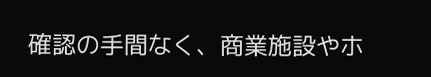確認の手間なく、商業施設やホ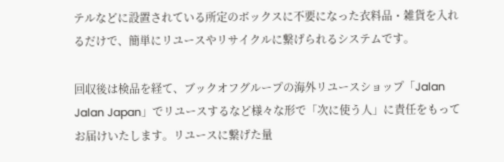テルなどに設置されている所定のボックスに不要になった衣料品・雑貨を入れるだけで、簡単にリユースやリサイクルに繋げられるシステムです。

回収後は検品を経て、ブックオフグループの海外リユースショップ「Jalan Jalan Japan」でリユースするなど様々な形で「次に使う人」に責任をもってお届けいたします。リユースに繋げた量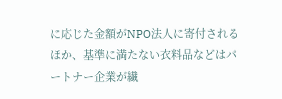に応じた金額がNPO法人に寄付されるほか、基準に満たない衣料品などはパートナー企業が繊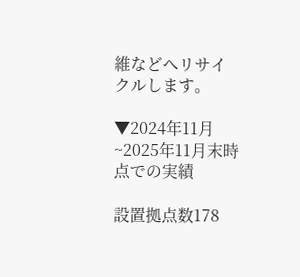維などへリサイクルします。

▼2024年11月~2025年11月末時点での実績

設置拠点数178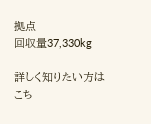拠点
回収量37,330kg

詳しく知りたい方はこち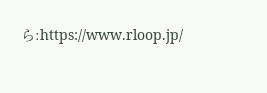ら:https://www.rloop.jp/